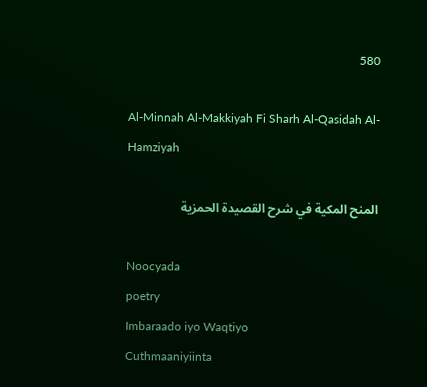580

Al-Minnah Al-Makkiyah Fi Sharh Al-Qasidah Al-Hamziyah

المنح المكية في شرح القصيدة الحمزية

Noocyada
poetry
Imbaraado iyo Waqtiyo
Cuthmaaniyiinta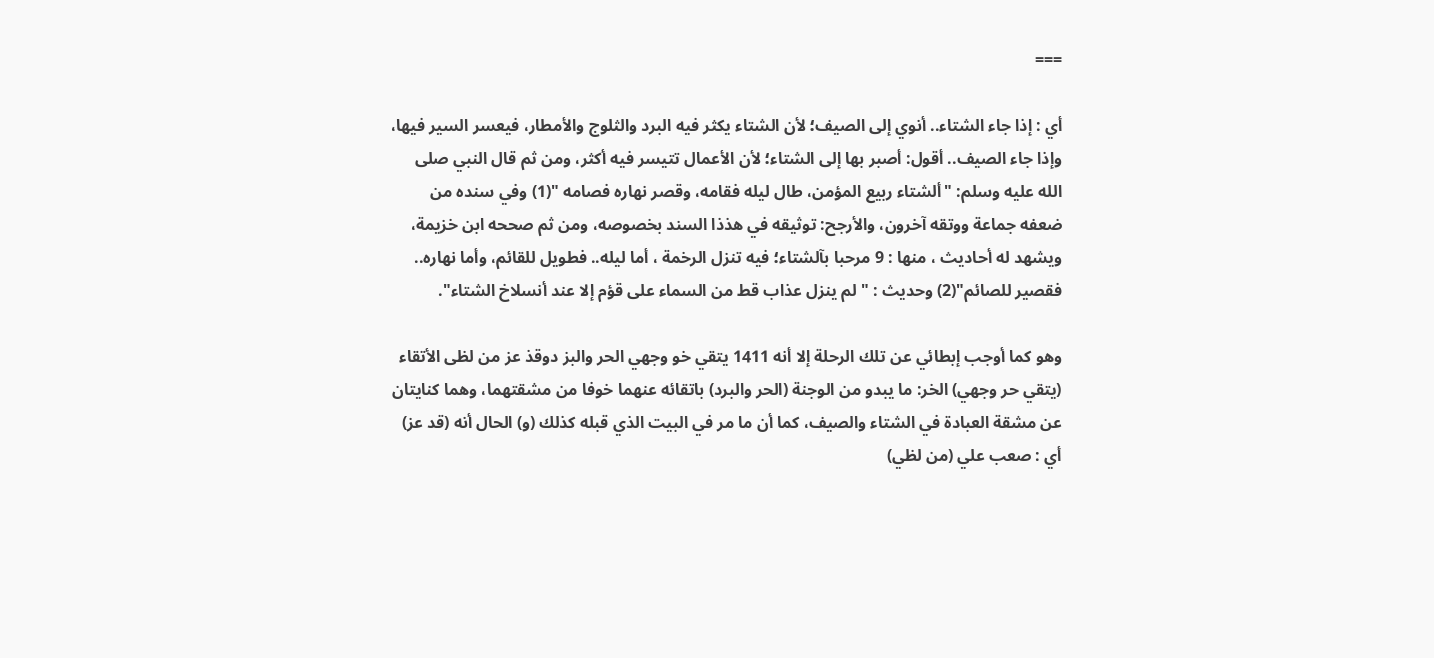===

أي : إذا جاء الشتاء.. أنوي إلى الصيف؛ لأن الشتاء يكثر فيه البرد والثلوج والأمطار، فيعسر السير فيها، وإذا جاء الصيف.. أقول: أصبر بها إلى الشتاء؛ لأن الأعمال تتيسر فيه أكثر، ومن ثم قال النبي صلى الله عليه وسلم: "ألشتاء ربيع المؤمن، طال ليله فقامه، وقصر نهاره فصامه "(1) وفي سنده من ضعفه جماعة ووتقه آخرون، والأرجح: توثيقه في هذذا السند بخصوصه، ومن ثم صححه ابن خزيمة، ويشهد له أحاديث ، منها : 9 مرحبا بآلشتاء؛ فيه تنزل الرخمة ، أما ليله.. فطويل للقائم، وأما نهاره.. فقصير للصائم"(2) وحديث : " لم ينزل عذاب قط من السماء على قؤم إلا عند أنسلاخ الشتاء".

وهو كما أوجب إبطائي عن تلك الرحلة إلا أنه 1411 يتقي خو وجهي الحر والبز دوقذ عز من لظى الأتقاء (يتقي حر وجهي) الخر: ما يبدو من الوجنة (الحر والبرد) باتقائه عنهما خوفا من مشقتهما، وهما كنايتان عن مشقة العبادة في الشتاء والصيف، كما أن ما مر في البيت الذي قبله كذلك (و) الحال أنه (قد عز) أي : صعب علي (من لظي)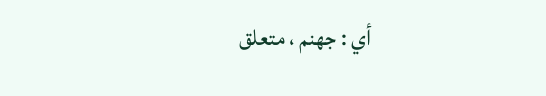أي : جهنم ، متعلق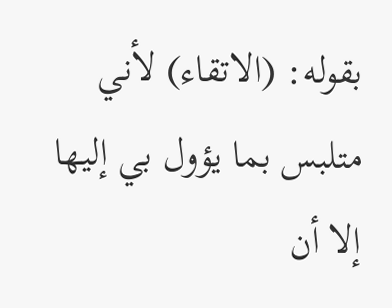بقوله: (الاتقاء) لأني متلبس بما يؤول بي إليها إلا أن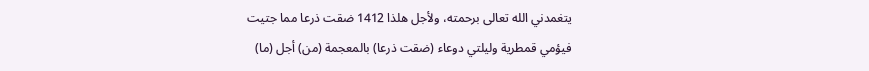يتغمدني الله تعالى برحمته، ولأجل هلذا 1412 ضقت ذرعا مما جتيت فيؤمي قمطرية وليلتي دوعاء (ضقت ذرعا) بالمعجمة (من) أجل (ما)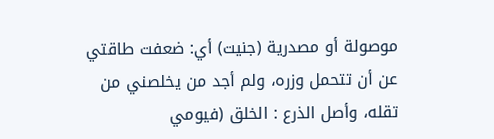موصولة أو مصدرية (جنيت) أي: ضعفت طاقتي عن أن تتحمل وزره، ولم أجد من يخلصني من تقله، وأصل الذرع : الخلق (فيومي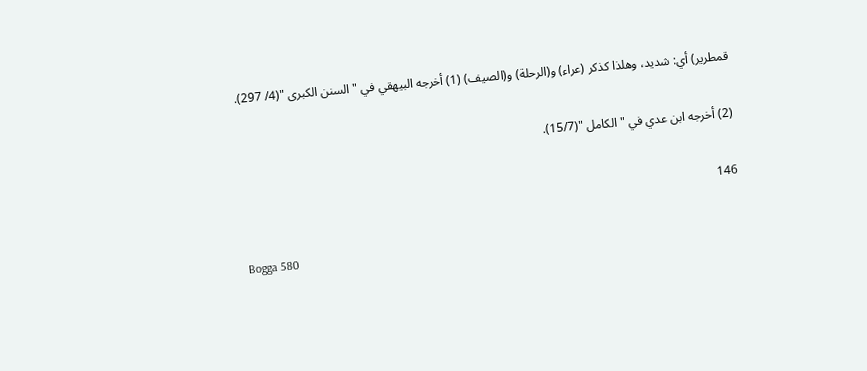قمطرير) أي: شديد، وهلذا كذكر (عراء) و(الرحلة) و(الصيف) (1) أخرجه البيهقي في " السنن الكبرى "(4/ 297).

(2) أخرجه ابن عدي في " الكامل "(15/7).

146

Bogga 580